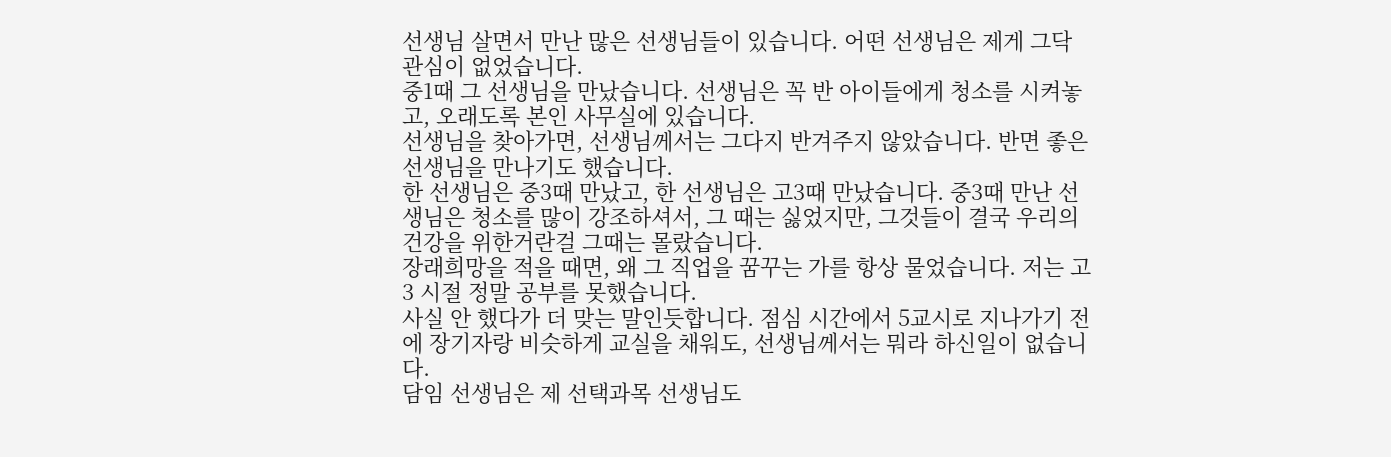선생님 살면서 만난 많은 선생님들이 있습니다. 어떤 선생님은 제게 그닥 관심이 없었습니다.
중1때 그 선생님을 만났습니다. 선생님은 꼭 반 아이들에게 청소를 시켜놓고, 오래도록 본인 사무실에 있습니다.
선생님을 찾아가면, 선생님께서는 그다지 반겨주지 않았습니다. 반면 좋은 선생님을 만나기도 했습니다.
한 선생님은 중3때 만났고, 한 선생님은 고3때 만났습니다. 중3때 만난 선생님은 청소를 많이 강조하셔서, 그 때는 싫었지만, 그것들이 결국 우리의 건강을 위한거란걸 그때는 몰랐습니다.
장래희망을 적을 때면, 왜 그 직업을 꿈꾸는 가를 항상 물었습니다. 저는 고3 시절 정말 공부를 못했습니다.
사실 안 했다가 더 맞는 말인듯합니다. 점심 시간에서 5교시로 지나가기 전에 장기자랑 비슷하게 교실을 채워도, 선생님께서는 뭐라 하신일이 없습니다.
담임 선생님은 제 선택과목 선생님도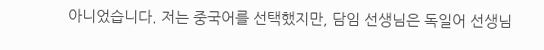아니었습니다. 저는 중국어를 선택했지만, 담임 선생님은 독일어 선생님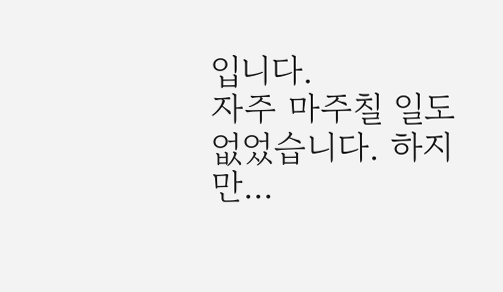입니다.
자주 마주칠 일도 없었습니다. 하지만...